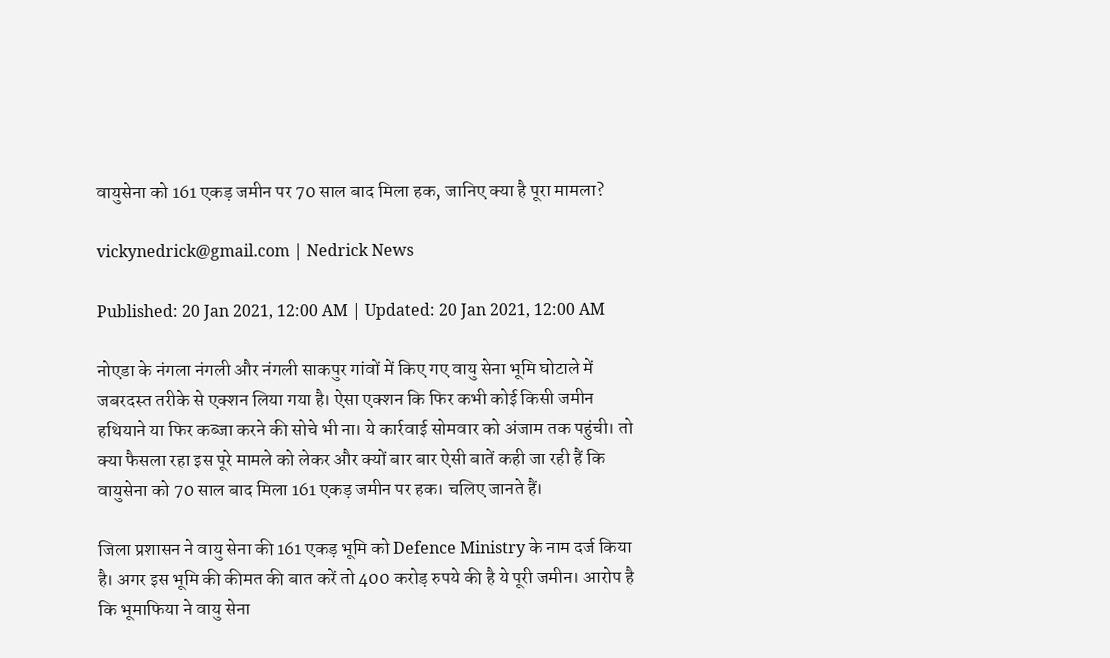वायुसेना को 161 एकड़ जमीन पर 70 साल बाद मिला हक, जानिए क्या है पूरा मामला?

vickynedrick@gmail.com | Nedrick News

Published: 20 Jan 2021, 12:00 AM | Updated: 20 Jan 2021, 12:00 AM

नोएडा के नंगला नंगली और नंगली साकपुर गांवों में किए गए वायु सेना भूमि घोटाले में जबरदस्त तरीके से एक्शन लिया गया है। ऐसा एक्शन कि फिर कभी कोई किसी जमीन हथियाने या फिर कब्जा करने की सोचे भी ना। ये कार्रवाई सोमवार को अंजाम तक पहुंची। तो क्या फैसला रहा इस पूरे मामले को लेकर और क्यों बार बार ऐसी बातें कही जा रही हैं कि वायुसेना को 70 साल बाद मिला 161 एकड़ जमीन पर हक। चलिए जानते हैं।

जिला प्रशासन ने वायु सेना की 161 एकड़ भूमि को Defence Ministry के नाम दर्ज किया है। अगर इस भूमि की कीमत की बात करें तो 400 करोड़ रुपये की है ये पूरी जमीन। आरोप है कि भूमाफिया ने वायु सेना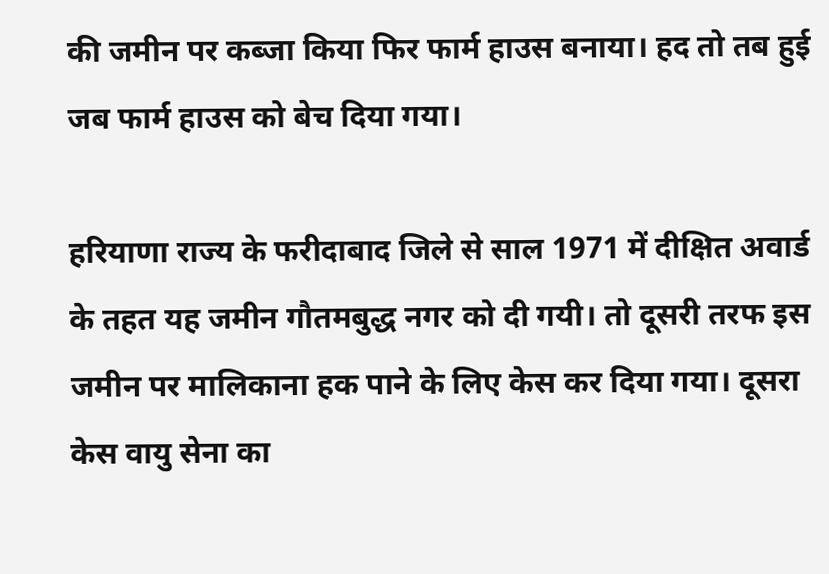की जमीन पर कब्जा किया फिर फार्म हाउस बनाया। हद तो तब हुई जब फार्म हाउस को बेच दिया गया।

हरियाणा राज्य के फरीदाबाद जिले से साल 1971 में दीक्षित अवार्ड के तहत यह जमीन गौतमबुद्ध नगर को दी गयी। तो दूसरी तरफ इस जमीन पर मालिकाना हक पाने के लिए केस कर दिया गया। दूसरा केस वायु सेना का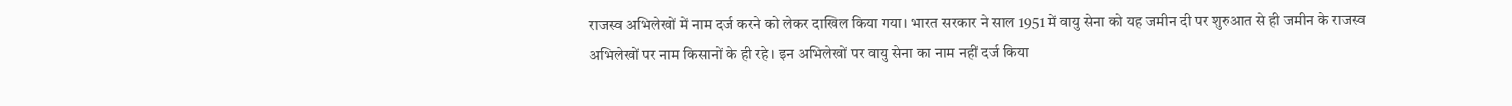राजस्व अभिलेखों में नाम दर्ज करने को लेकर दाखिल किया गया। भारत सरकार ने साल 1951 में वायु सेना को यह जमीन दी पर शुरुआत से ही जमीन के राजस्व अभिलेखों पर नाम किसानों के ही रहे। इन अभिलेखों पर वायु सेना का नाम नहीं दर्ज किया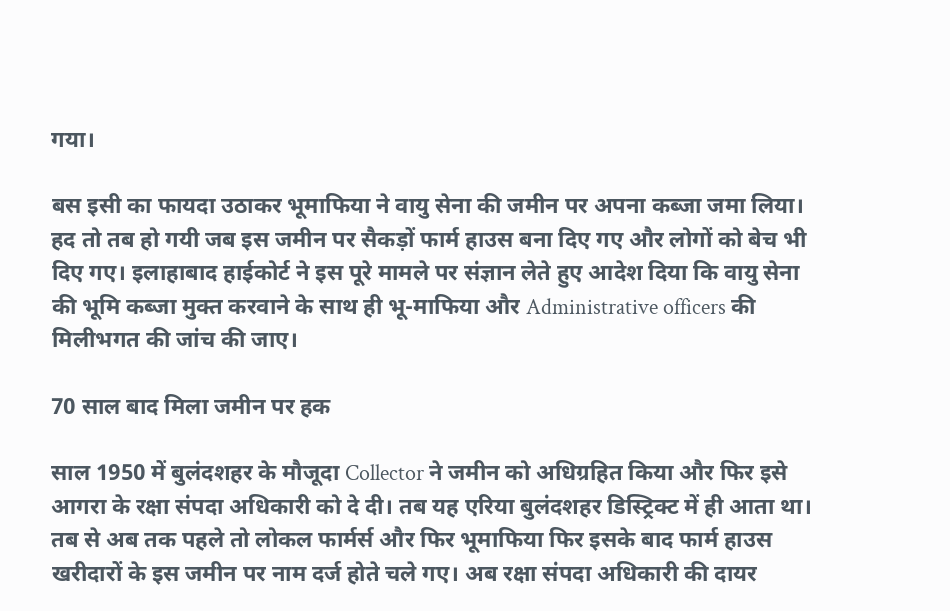गया।

बस इसी का फायदा उठाकर भूमाफिया ने वायु सेना की जमीन पर अपना कब्जा जमा लिया। हद तो तब हो गयी जब इस जमीन पर सैकड़ों फार्म हाउस बना दिए गए और लोगों को बेच भी दिए गए। इलाहाबाद हाईकोर्ट ने इस पूरे मामले पर संज्ञान लेते हुए आदेश दिया कि वायु सेना की भूमि कब्जा मुक्त करवाने के साथ ही भू-माफिया और Administrative officers की मिलीभगत की जांच की जाए।

70 साल बाद मिला जमीन पर हक

साल 1950 में बुलंदशहर के मौजूदा Collector ने जमीन को अधिग्रहित किया और फिर इसे आगरा के रक्षा संपदा अधिकारी को दे दी। तब यह एरिया बुलंदशहर डिस्ट्रिक्ट में ही आता था। तब से अब तक पहले तो लोकल फार्मर्स और फिर भूमाफिया फिर इसके बाद फार्म हाउस खरीदारों के इस जमीन पर नाम दर्ज होते चले गए। अब रक्षा संपदा अधिकारी की दायर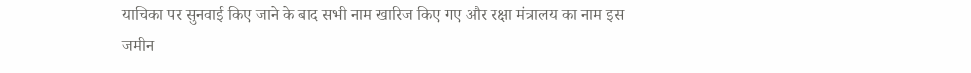याचिका पर सुनवाई किए जाने के बाद सभी नाम खारिज किए गए और रक्षा मंत्रालय का नाम इस जमीन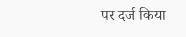पर दर्ज किया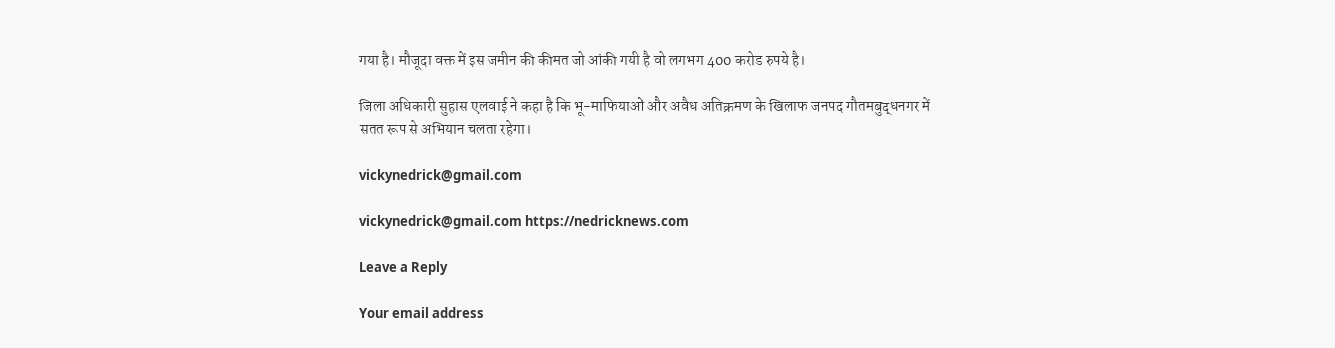गया है। मौजूदा वक्त में इस जमीन की कीमत जो आंकी गयी है वो लगभग 400 करोड रुपये है।

जिला अधिकारी सुहास एलवाई ने कहा है कि भू-माफियाओं और अवैध अतिक्रमण के खिलाफ जनपद गौतमबुद्धनगर में सतत रूप से अभियान चलता रहेगा।

vickynedrick@gmail.com

vickynedrick@gmail.com https://nedricknews.com

Leave a Reply

Your email address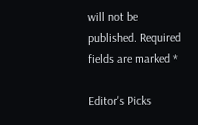will not be published. Required fields are marked *

Editor's Picks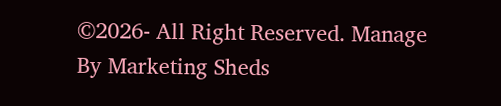©2026- All Right Reserved. Manage By Marketing Sheds